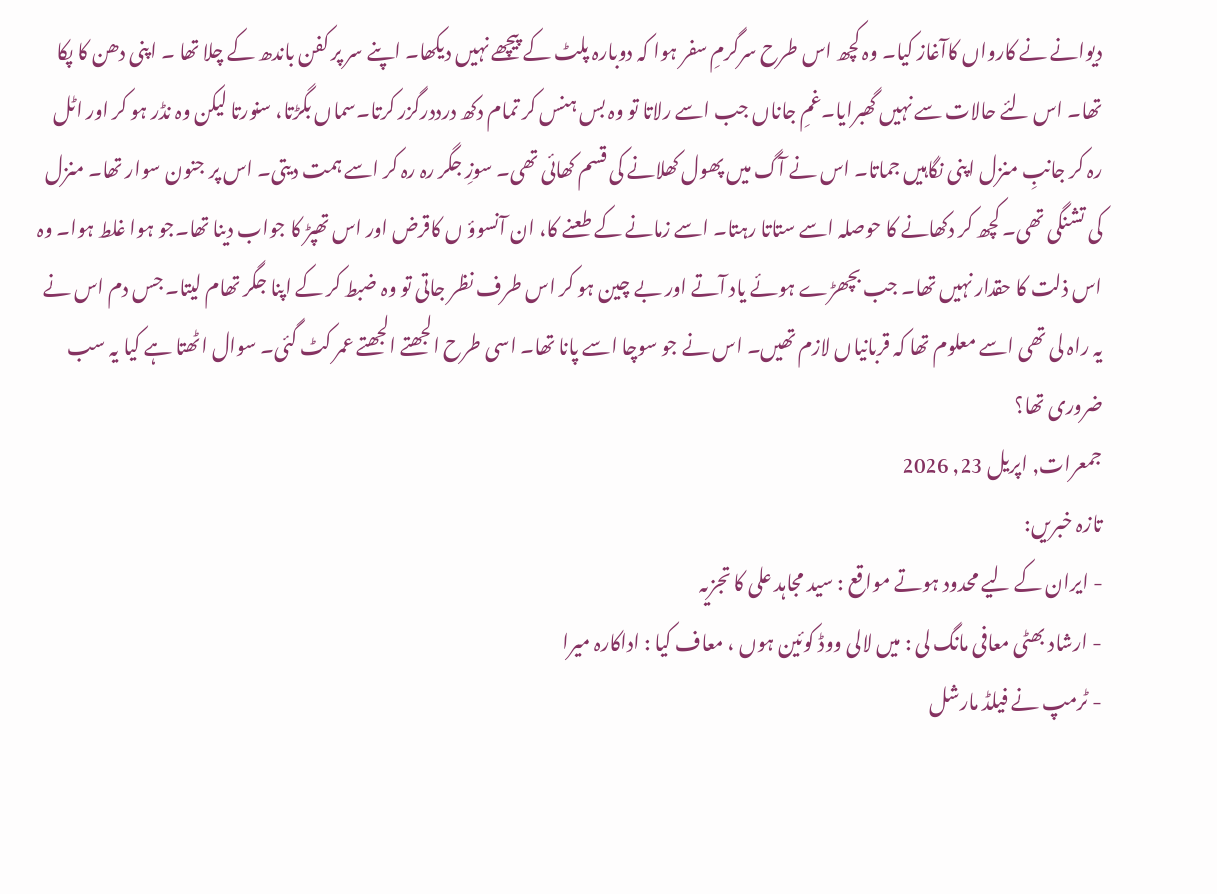دیوانے نے کارواں کاآغاز کیا۔ وہ کچھ اس طرح سرگرمِ سفر ہوا کہ دوبارہ پلٹ کے پیچھے نہیں دیکھا۔ اپنے سر پر کفن باندھ کے چلا تھا ۔ اپنی دھن کا پکا تھا۔ اس لئے حالات سے نہیں گھبرایا۔غمِ جاناں جب اسے رلاتا تو وہ بس ہنس کر تمام دکھ درددرگزر کرتا۔سماں بگڑتا، سنورتا لیکن وہ نڈر ہو کر اور اٹل رہ کر جانبِ منزل اپنی نگاہیں جماتا۔ اس نے آگ میں پھول کھلانے کی قسم کھائی تھی۔ سوزِ جگر رہ رہ کر اسے ہمت دیتی۔ اس پر جنون سوار تھا۔ منزل کی تشنگی تھی۔ کچھ کر دکھانے کا حوصلہ اسے ستاتا رہتا۔ اسے زمانے کے طعنے کا، ان آنسوؤ ں کاقرض اور اس تھپڑ کا جواب دینا تھا۔جو ہوا غلط ہوا۔ وہ اس ذلت کا حقدار نہیں تھا۔ جب بچھڑے ہوئے یاد آتے اور بے چین ہو کر اس طرف نظر جاتی تو وہ ضبط کر کے اپنا جگر تھام لیتا۔ جس دم اس نے یہ راہ لی تھی اسے معلوم تھا کہ قربانیاں لازم تھیں۔ اس نے جو سوچا اسے پانا تھا۔ اسی طرح الجھتے الجھتے عمر کٹ گئی۔ سوال اٹھتا ہے کیا یہ سب ضروری تھا؟
جمعرات, اپریل 23, 2026
تازہ خبریں:
- ایران کے لیے محدود ہوتے مواقع : سید مجاہد علی کا تجزیہ
- ارشاد بھٹی معافی مانگ لی : میں لالی ووڈ کوئین ہوں ، معاف کیا : اداکارہ میرا
- ٹرمپ نے فیلڈ مارشل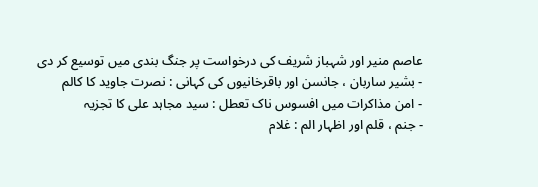عاصم منیر اور شہباز شریف کی درخواست پر جنگ بندی میں توسیع کر دی
- بشیر ساربان ، جانسن اور باقرخانیوں کی کہانی : نصرت جاوید کا کالم
- امن مذاکرات میں افسوس ناک تعطل : سید مجاہد علی کا تجزیہ
- جنم ، قلم اور اظہار الم : غلام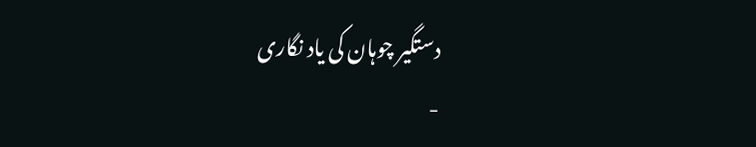دستگیر چوہان کی یاد نگاری
-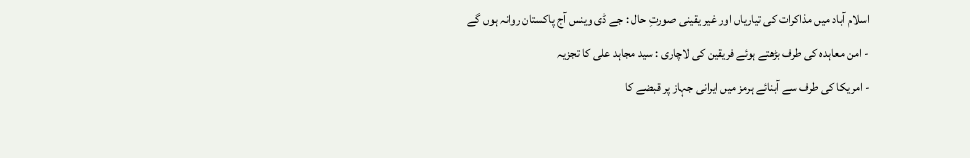اسلام آباد میں مذاکرات کی تیاریاں اور غیر یقینی صورتِ حال : جے ڈی وینس آج پاکستان روانہ ہوں گے
- امن معاہدہ کی طرف بڑھتے ہوئے فریقین کی لاچاری : سید مجاہد علی کا تجزیہ
- امریکا کی طرف سے آبنائے ہرمز میں ایرانی جہاز پر قبضے کا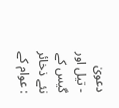دعویٰ
- تیل اور گیس کے نئے ذخائر : عوام کے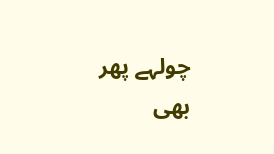چولہے پھر بھی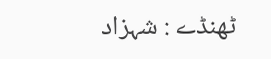ٹھنڈے : شہزاد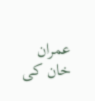عمران خان کی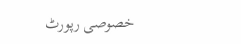خصوصی رپورٹ